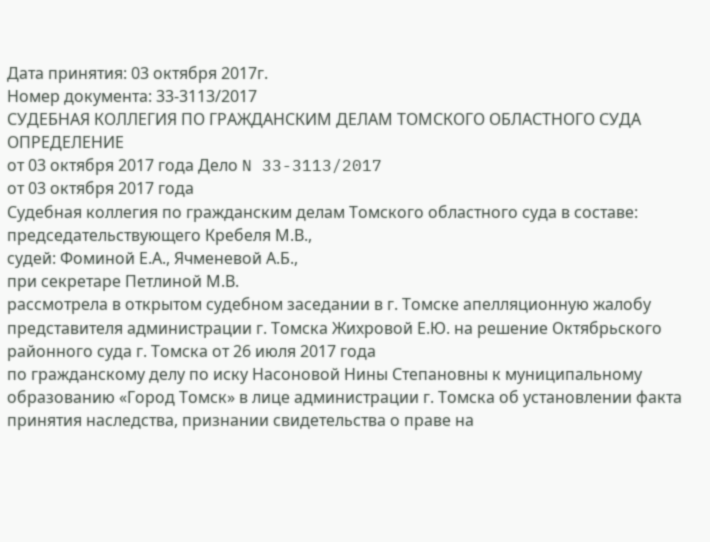Дата принятия: 03 октября 2017г.
Номер документа: 33-3113/2017
СУДЕБНАЯ КОЛЛЕГИЯ ПО ГРАЖДАНСКИМ ДЕЛАМ ТОМСКОГО ОБЛАСТНОГО СУДА
ОПРЕДЕЛЕНИЕ
от 03 октября 2017 года Дело N 33-3113/2017
от 03 октября 2017 года
Судебная коллегия по гражданским делам Томского областного суда в составе:
председательствующего Кребеля М.В.,
судей: Фоминой Е.А., Ячменевой А.Б.,
при секретаре Петлиной М.В.
рассмотрела в открытом судебном заседании в г. Томске апелляционную жалобу представителя администрации г. Томска Жихровой Е.Ю. на решение Октябрьского районного суда г. Томска от 26 июля 2017 года
по гражданскому делу по иску Насоновой Нины Степановны к муниципальному образованию «Город Томск» в лице администрации г. Томска об установлении факта принятия наследства, признании свидетельства о праве на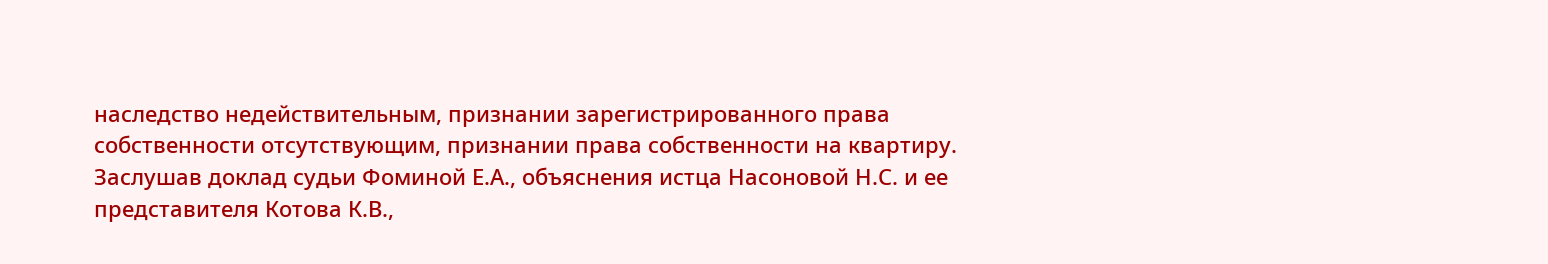наследство недействительным, признании зарегистрированного права собственности отсутствующим, признании права собственности на квартиру.
Заслушав доклад судьи Фоминой Е.А., объяснения истца Насоновой Н.С. и ее представителя Котова К.В.,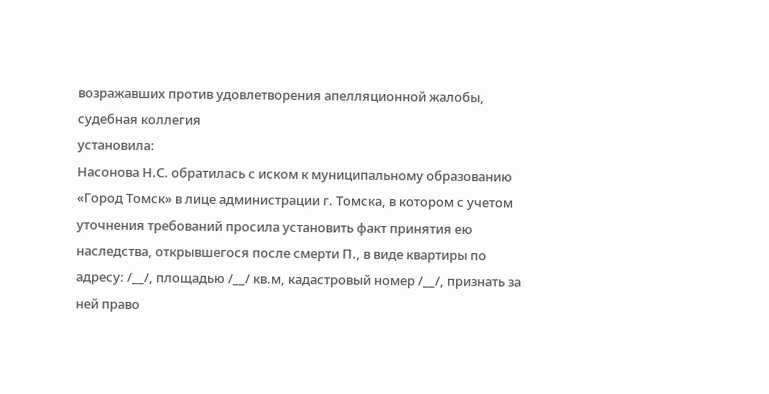возражавших против удовлетворения апелляционной жалобы, судебная коллегия
установила:
Насонова Н.С. обратилась с иском к муниципальному образованию «Город Томск» в лице администрации г. Томска, в котором с учетом уточнения требований просила установить факт принятия ею наследства, открывшегося после смерти П., в виде квартиры по адресу: /__/, площадью /__/ кв.м, кадастровый номер /__/, признать за ней право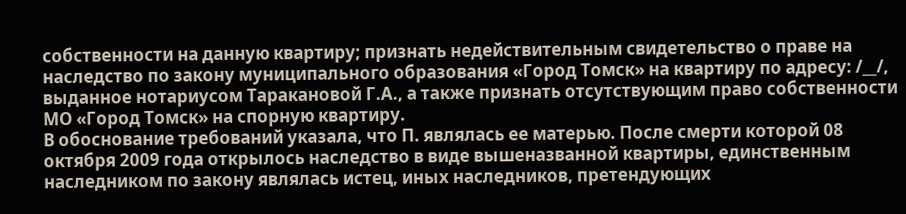собственности на данную квартиру; признать недействительным свидетельство о праве на наследство по закону муниципального образования «Город Томск» на квартиру по адресу: /__/, выданное нотариусом Таракановой Г.А., а также признать отсутствующим право собственности МО «Город Томск» на спорную квартиру.
В обоснование требований указала, что П. являлась ее матерью. После смерти которой 08 октября 2009 года открылось наследство в виде вышеназванной квартиры, единственным наследником по закону являлась истец, иных наследников, претендующих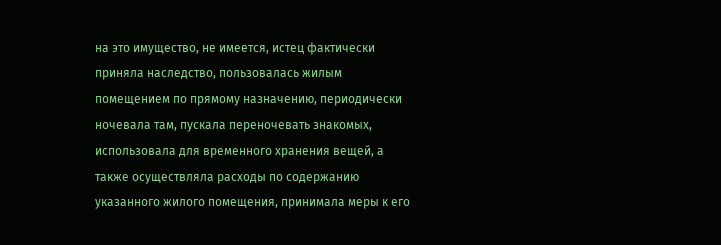на это имущество, не имеется, истец фактически приняла наследство, пользовалась жилым помещением по прямому назначению, периодически ночевала там, пускала переночевать знакомых, использовала для временного хранения вещей, а также осуществляла расходы по содержанию указанного жилого помещения, принимала меры к его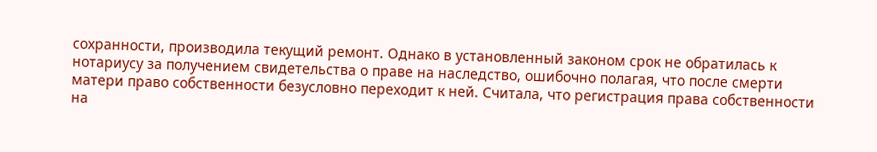сохранности, производила текущий ремонт. Однако в установленный законом срок не обратилась к нотариусу за получением свидетельства о праве на наследство, ошибочно полагая, что после смерти матери право собственности безусловно переходит к ней. Считала, что регистрация права собственности на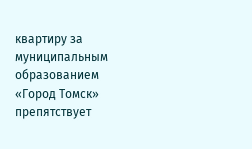квартиру за муниципальным образованием «Город Томск» препятствует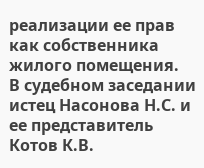реализации ее прав как собственника жилого помещения.
В судебном заседании истец Насонова Н.С. и ее представитель Котов К.В.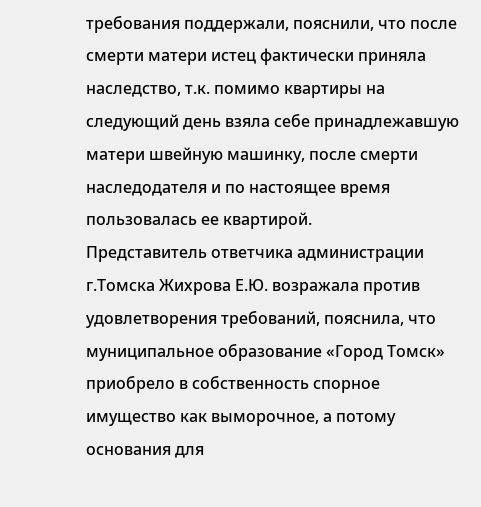требования поддержали, пояснили, что после смерти матери истец фактически приняла наследство, т.к. помимо квартиры на следующий день взяла себе принадлежавшую матери швейную машинку, после смерти наследодателя и по настоящее время пользовалась ее квартирой.
Представитель ответчика администрации г.Томска Жихрова Е.Ю. возражала против удовлетворения требований, пояснила, что муниципальное образование «Город Томск» приобрело в собственность спорное имущество как выморочное, а потому основания для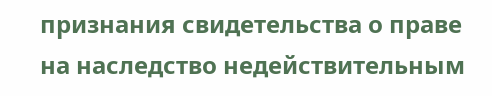признания свидетельства о праве на наследство недействительным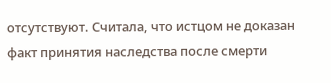отсутствуют. Считала, что истцом не доказан факт принятия наследства после смерти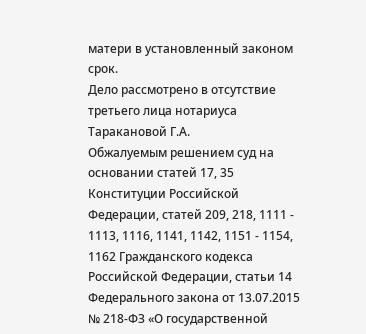матери в установленный законом срок.
Дело рассмотрено в отсутствие третьего лица нотариуса Таракановой Г.А.
Обжалуемым решением суд на основании статей 17, 35 Конституции Российской Федерации, статей 209, 218, 1111 - 1113, 1116, 1141, 1142, 1151 - 1154, 1162 Гражданского кодекса Российской Федерации, статьи 14 Федерального закона от 13.07.2015 № 218-ФЗ «О государственной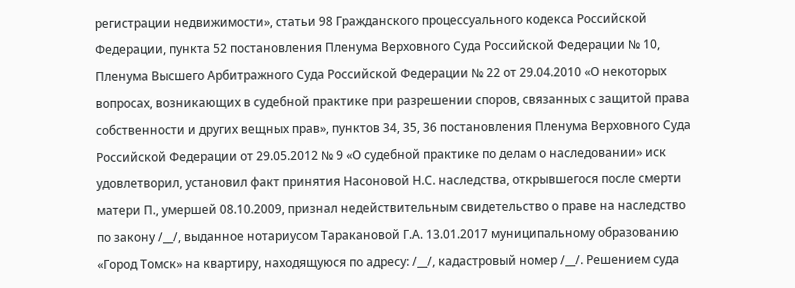регистрации недвижимости», статьи 98 Гражданского процессуального кодекса Российской Федерации, пункта 52 постановления Пленума Верховного Суда Российской Федерации № 10, Пленума Высшего Арбитражного Суда Российской Федерации № 22 от 29.04.2010 «О некоторых вопросах, возникающих в судебной практике при разрешении споров, связанных с защитой права собственности и других вещных прав», пунктов 34, 35, 36 постановления Пленума Верховного Суда Российской Федерации от 29.05.2012 № 9 «О судебной практике по делам о наследовании» иск удовлетворил, установил факт принятия Насоновой Н.С. наследства, открывшегося после смерти матери П., умершей 08.10.2009, признал недействительным свидетельство о праве на наследство по закону /__/, выданное нотариусом Таракановой Г.А. 13.01.2017 муниципальному образованию «Город Томск» на квартиру, находящуюся по адресу: /__/, кадастровый номер /__/. Решением суда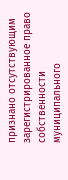признано отсутствующим зарегистрированное право собственности муниципального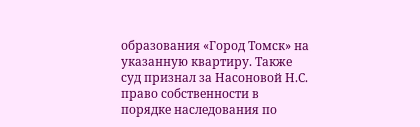образования «Город Томск» на указанную квартиру. Также суд признал за Насоновой Н.С. право собственности в порядке наследования по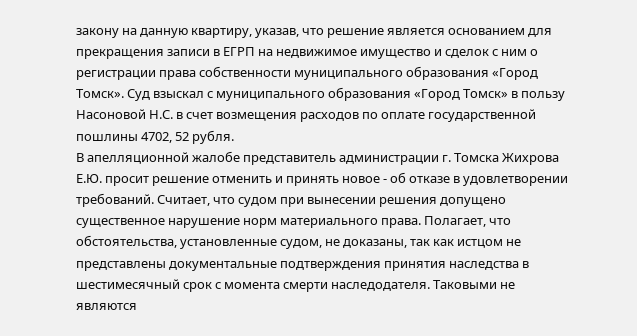закону на данную квартиру, указав, что решение является основанием для прекращения записи в ЕГРП на недвижимое имущество и сделок с ним о регистрации права собственности муниципального образования «Город Томск». Суд взыскал с муниципального образования «Город Томск» в пользу Насоновой Н.С. в счет возмещения расходов по оплате государственной пошлины 4702, 52 рубля.
В апелляционной жалобе представитель администрации г. Томска Жихрова Е.Ю. просит решение отменить и принять новое - об отказе в удовлетворении требований. Считает, что судом при вынесении решения допущено существенное нарушение норм материального права. Полагает, что обстоятельства, установленные судом, не доказаны, так как истцом не представлены документальные подтверждения принятия наследства в шестимесячный срок с момента смерти наследодателя. Таковыми не являются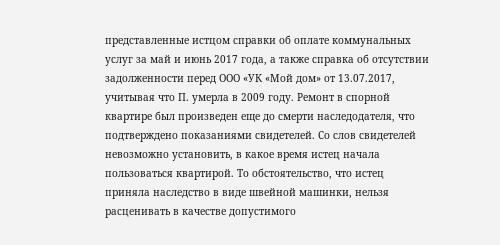представленные истцом справки об оплате коммунальных услуг за май и июнь 2017 года, а также справка об отсутствии задолженности перед ООО «УК «Мой дом» от 13.07.2017, учитывая что П. умерла в 2009 году. Ремонт в спорной квартире был произведен еще до смерти наследодателя, что подтверждено показаниями свидетелей. Со слов свидетелей невозможно установить, в какое время истец начала пользоваться квартирой. То обстоятельство, что истец приняла наследство в виде швейной машинки, нельзя расценивать в качестве допустимого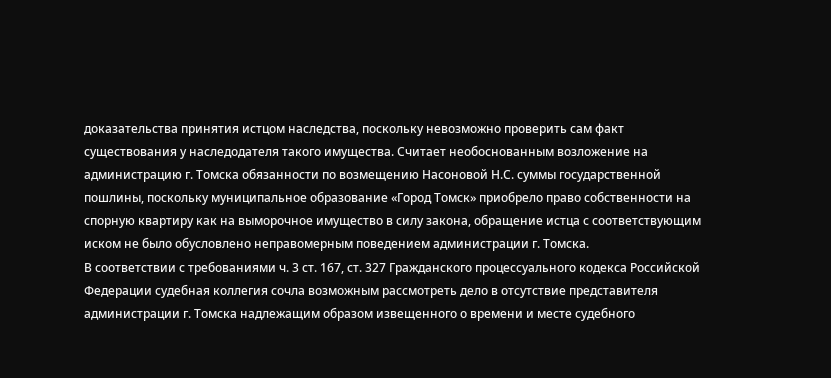доказательства принятия истцом наследства, поскольку невозможно проверить сам факт существования у наследодателя такого имущества. Считает необоснованным возложение на администрацию г. Томска обязанности по возмещению Насоновой Н.С. суммы государственной пошлины, поскольку муниципальное образование «Город Томск» приобрело право собственности на спорную квартиру как на выморочное имущество в силу закона, обращение истца с соответствующим иском не было обусловлено неправомерным поведением администрации г. Томска.
В соответствии с требованиями ч. 3 ст. 167, ст. 327 Гражданского процессуального кодекса Российской Федерации судебная коллегия сочла возможным рассмотреть дело в отсутствие представителя администрации г. Томска надлежащим образом извещенного о времени и месте судебного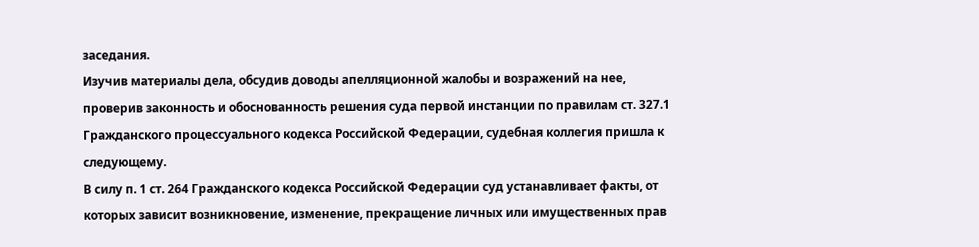заседания.
Изучив материалы дела, обсудив доводы апелляционной жалобы и возражений на нее, проверив законность и обоснованность решения суда первой инстанции по правилам ст. 327.1 Гражданского процессуального кодекса Российской Федерации, судебная коллегия пришла к следующему.
В силу п. 1 ст. 264 Гражданского кодекса Российской Федерации суд устанавливает факты, от которых зависит возникновение, изменение, прекращение личных или имущественных прав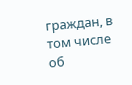граждан, в том числе об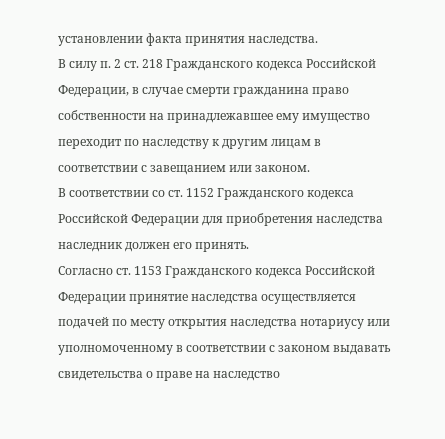установлении факта принятия наследства.
В силу п. 2 ст. 218 Гражданского кодекса Российской Федерации, в случае смерти гражданина право собственности на принадлежавшее ему имущество переходит по наследству к другим лицам в соответствии с завещанием или законом.
В соответствии со ст. 1152 Гражданского кодекса Российской Федерации для приобретения наследства наследник должен его принять.
Согласно ст. 1153 Гражданского кодекса Российской Федерации принятие наследства осуществляется подачей по месту открытия наследства нотариусу или уполномоченному в соответствии с законом выдавать свидетельства о праве на наследство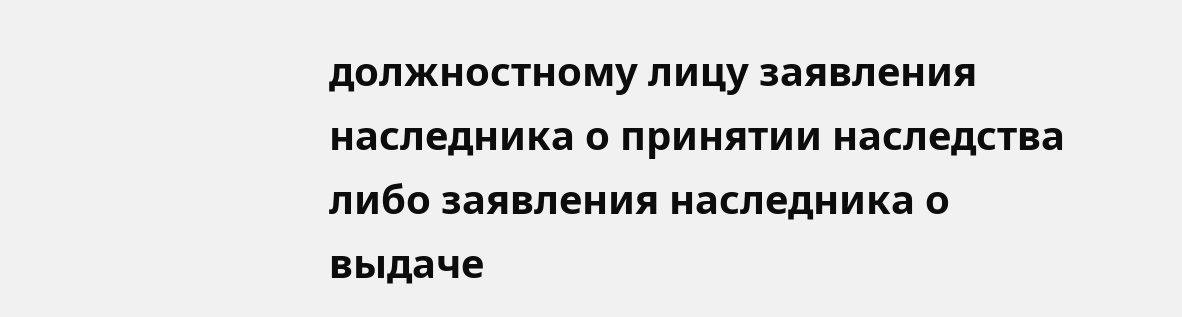должностному лицу заявления наследника о принятии наследства либо заявления наследника о выдаче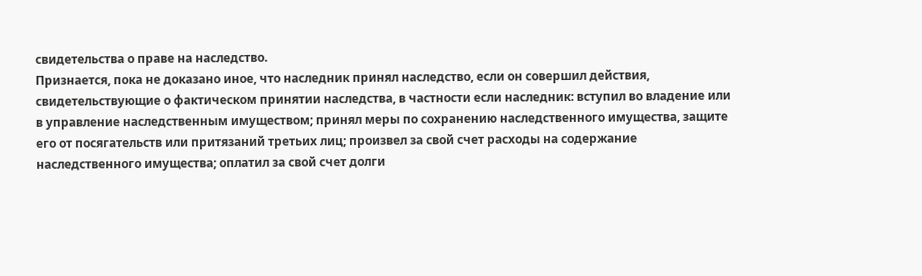свидетельства о праве на наследство.
Признается, пока не доказано иное, что наследник принял наследство, если он совершил действия, свидетельствующие о фактическом принятии наследства, в частности если наследник: вступил во владение или в управление наследственным имуществом; принял меры по сохранению наследственного имущества, защите его от посягательств или притязаний третьих лиц; произвел за свой счет расходы на содержание наследственного имущества; оплатил за свой счет долги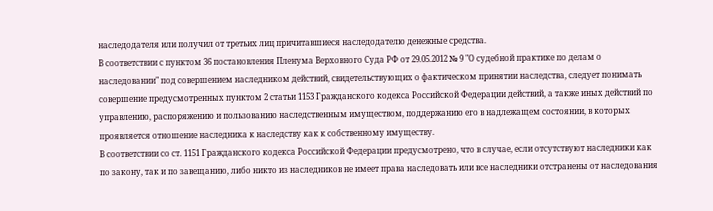наследодателя или получил от третьих лиц причитавшиеся наследодателю денежные средства.
В соответствии с пунктом 36 постановления Пленума Верховного Суда РФ от 29.05.2012 № 9 "О судебной практике по делам о наследовании" под совершением наследником действий, свидетельствующих о фактическом принятии наследства, следует понимать совершение предусмотренных пунктом 2 статьи 1153 Гражданского кодекса Российской Федерации действий, а также иных действий по управлению, распоряжению и пользованию наследственным имуществом, поддержанию его в надлежащем состоянии, в которых проявляется отношение наследника к наследству как к собственному имуществу.
В соответствии со ст. 1151 Гражданского кодекса Российской Федерации предусмотрено, что в случае, если отсутствуют наследники как по закону, так и по завещанию, либо никто из наследников не имеет права наследовать или все наследники отстранены от наследования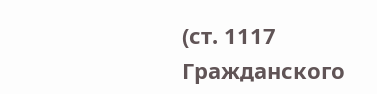(ст. 1117 Гражданского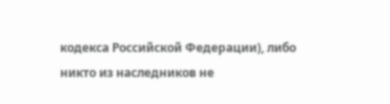кодекса Российской Федерации), либо никто из наследников не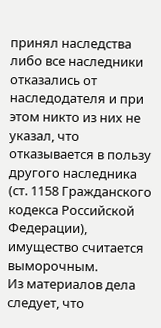принял наследства либо все наследники отказались от наследодателя и при этом никто из них не указал, что отказывается в пользу другого наследника (ст. 1158 Гражданского кодекса Российской Федерации), имущество считается выморочным.
Из материалов дела следует, что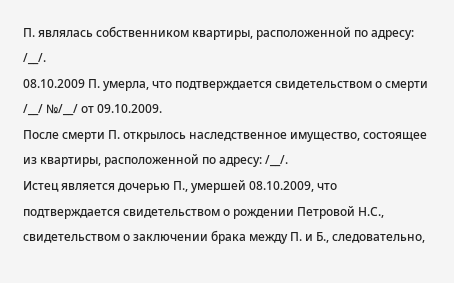П. являлась собственником квартиры, расположенной по адресу: /__/.
08.10.2009 П. умерла, что подтверждается свидетельством о смерти /__/ №/__/ от 09.10.2009.
После смерти П. открылось наследственное имущество, состоящее из квартиры, расположенной по адресу: /__/.
Истец является дочерью П., умершей 08.10.2009, что подтверждается свидетельством о рождении Петровой Н.С., свидетельством о заключении брака между П. и Б., следовательно,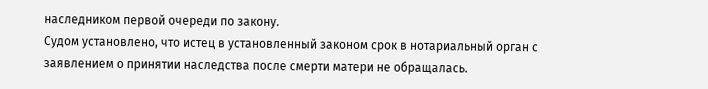наследником первой очереди по закону.
Судом установлено, что истец в установленный законом срок в нотариальный орган с заявлением о принятии наследства после смерти матери не обращалась.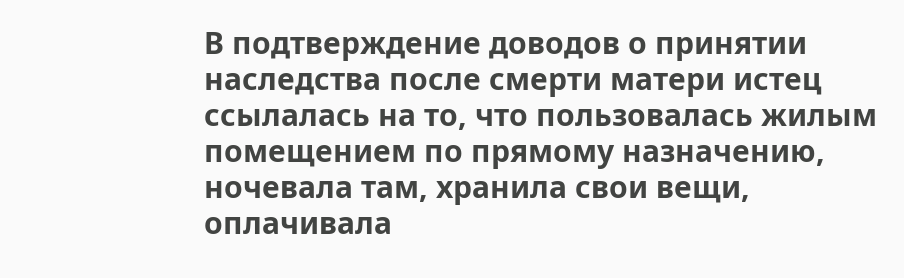В подтверждение доводов о принятии наследства после смерти матери истец ссылалась на то, что пользовалась жилым помещением по прямому назначению, ночевала там, хранила свои вещи, оплачивала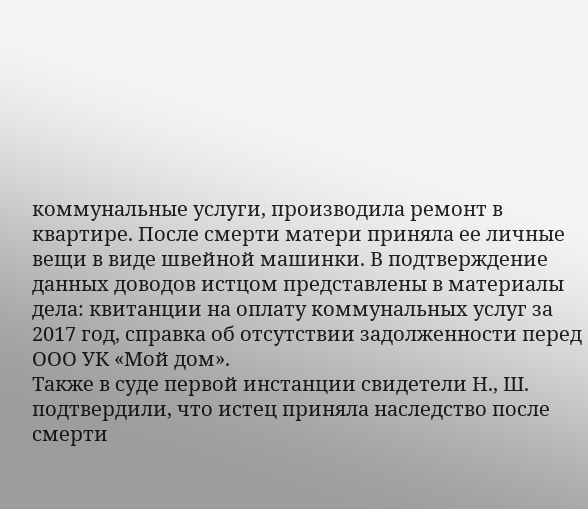коммунальные услуги, производила ремонт в квартире. После смерти матери приняла ее личные вещи в виде швейной машинки. В подтверждение данных доводов истцом представлены в материалы дела: квитанции на оплату коммунальных услуг за 2017 год, справка об отсутствии задолженности перед ООО УК «Мой дом».
Также в суде первой инстанции свидетели Н., Ш. подтвердили, что истец приняла наследство после смерти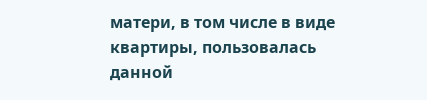матери, в том числе в виде квартиры, пользовалась данной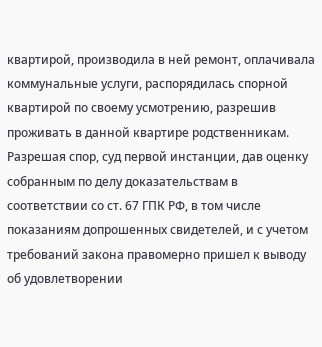квартирой, производила в ней ремонт, оплачивала коммунальные услуги, распорядилась спорной квартирой по своему усмотрению, разрешив проживать в данной квартире родственникам.
Разрешая спор, суд первой инстанции, дав оценку собранным по делу доказательствам в соответствии со ст. 67 ГПК РФ, в том числе показаниям допрошенных свидетелей, и с учетом требований закона правомерно пришел к выводу об удовлетворении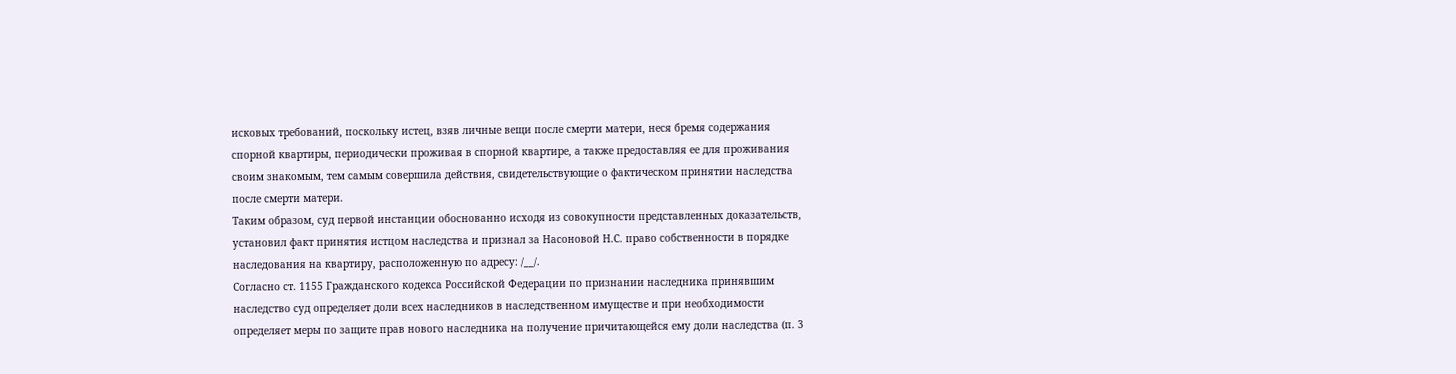исковых требований, поскольку истец, взяв личные вещи после смерти матери, неся бремя содержания спорной квартиры, периодически проживая в спорной квартире, а также предоставляя ее для проживания своим знакомым, тем самым совершила действия, свидетельствующие о фактическом принятии наследства после смерти матери.
Таким образом, суд первой инстанции обоснованно исходя из совокупности представленных доказательств, установил факт принятия истцом наследства и признал за Насоновой Н.С. право собственности в порядке наследования на квартиру, расположенную по адресу: /__/.
Согласно ст. 1155 Гражданского кодекса Российской Федерации по признании наследника принявшим наследство суд определяет доли всех наследников в наследственном имуществе и при необходимости определяет меры по защите прав нового наследника на получение причитающейся ему доли наследства (п. 3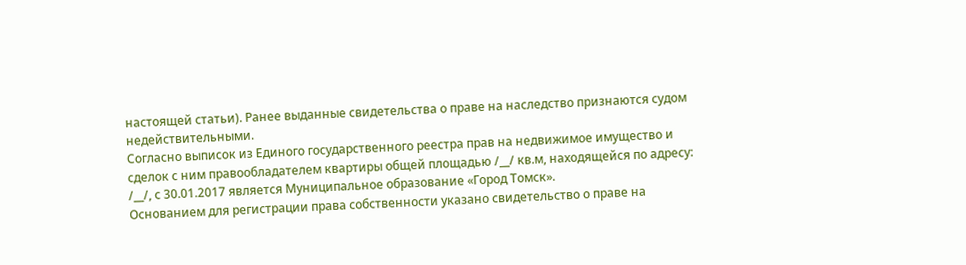настоящей статьи). Ранее выданные свидетельства о праве на наследство признаются судом недействительными.
Согласно выписок из Единого государственного реестра прав на недвижимое имущество и сделок с ним правообладателем квартиры общей площадью /__/ кв.м, находящейся по адресу: /__/, с 30.01.2017 является Муниципальное образование «Город Томск».
Основанием для регистрации права собственности указано свидетельство о праве на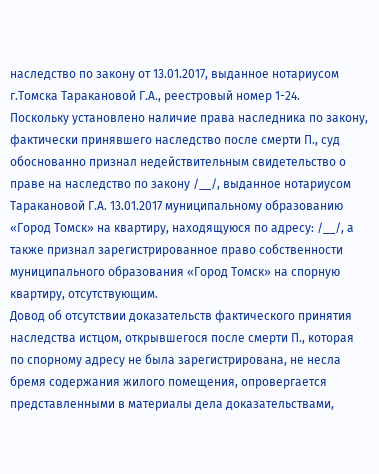наследство по закону от 13.01.2017, выданное нотариусом г.Томска Таракановой Г.А., реестровый номер 1-24.
Поскольку установлено наличие права наследника по закону, фактически принявшего наследство после смерти П., суд обоснованно признал недействительным свидетельство о праве на наследство по закону /__/, выданное нотариусом Таракановой Г.А. 13.01.2017 муниципальному образованию «Город Томск» на квартиру, находящуюся по адресу: /__/, а также признал зарегистрированное право собственности муниципального образования «Город Томск» на спорную квартиру, отсутствующим.
Довод об отсутствии доказательств фактического принятия наследства истцом, открывшегося после смерти П., которая по спорному адресу не была зарегистрирована, не несла бремя содержания жилого помещения, опровергается представленными в материалы дела доказательствами,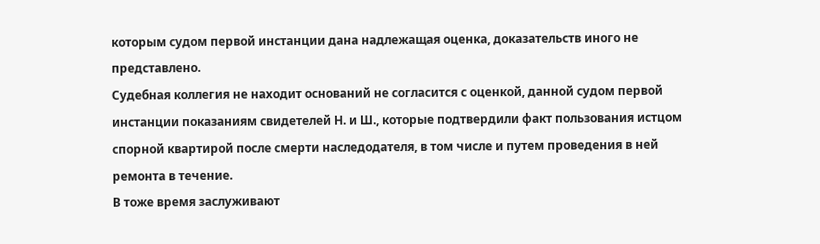которым судом первой инстанции дана надлежащая оценка, доказательств иного не представлено.
Судебная коллегия не находит оснований не согласится с оценкой, данной судом первой инстанции показаниям свидетелей Н. и Ш., которые подтвердили факт пользования истцом спорной квартирой после смерти наследодателя, в том числе и путем проведения в ней ремонта в течение.
В тоже время заслуживают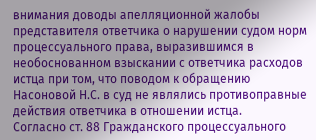внимания доводы апелляционной жалобы представителя ответчика о нарушении судом норм процессуального права, выразившимся в необоснованном взыскании с ответчика расходов истца при том, что поводом к обращению Насоновой Н.С. в суд не являлись противоправные действия ответчика в отношении истца.
Согласно ст. 88 Гражданского процессуального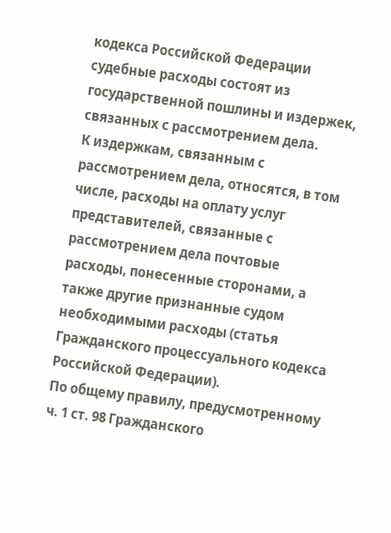кодекса Российской Федерации судебные расходы состоят из государственной пошлины и издержек, связанных с рассмотрением дела.
К издержкам, связанным с рассмотрением дела, относятся, в том числе, расходы на оплату услуг представителей, связанные с рассмотрением дела почтовые расходы, понесенные сторонами, а также другие признанные судом необходимыми расходы (статья Гражданского процессуального кодекса Российской Федерации).
По общему правилу, предусмотренному ч. 1 ст. 98 Гражданского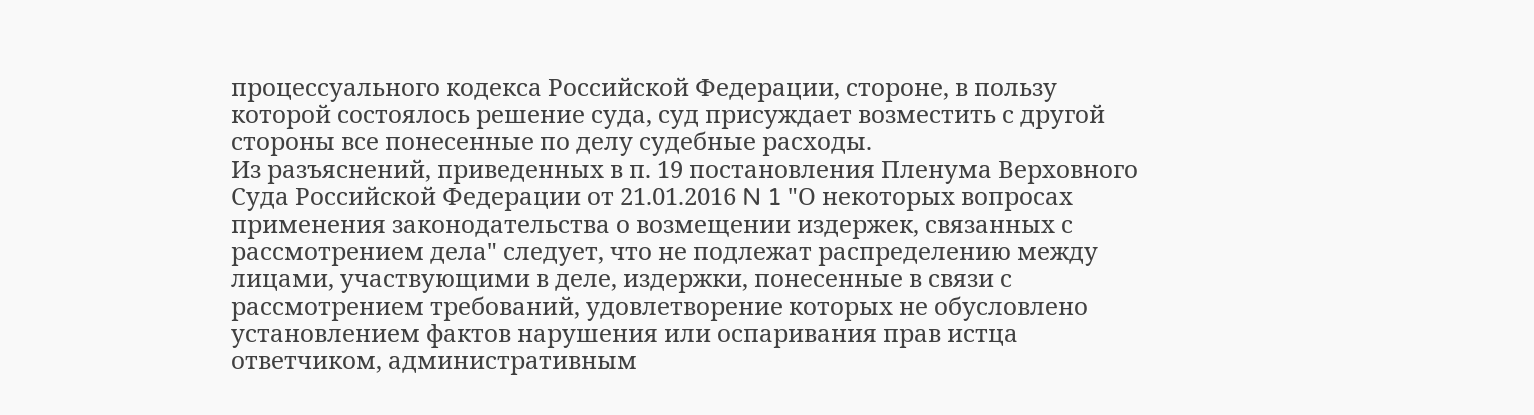процессуального кодекса Российской Федерации, стороне, в пользу которой состоялось решение суда, суд присуждает возместить с другой стороны все понесенные по делу судебные расходы.
Из разъяснений, приведенных в п. 19 постановления Пленума Верховного Суда Российской Федерации от 21.01.2016 N 1 "О некоторых вопросах применения законодательства о возмещении издержек, связанных с рассмотрением дела" следует, что не подлежат распределению между лицами, участвующими в деле, издержки, понесенные в связи с рассмотрением требований, удовлетворение которых не обусловлено установлением фактов нарушения или оспаривания прав истца ответчиком, административным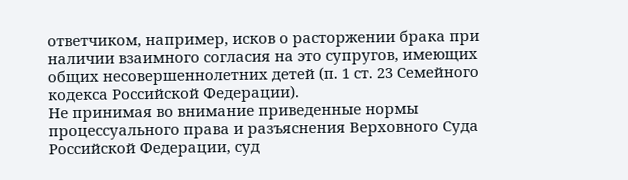ответчиком, например, исков о расторжении брака при наличии взаимного согласия на это супругов, имеющих общих несовершеннолетних детей (п. 1 ст. 23 Семейного кодекса Российской Федерации).
Не принимая во внимание приведенные нормы процессуального права и разъяснения Верховного Суда Российской Федерации, суд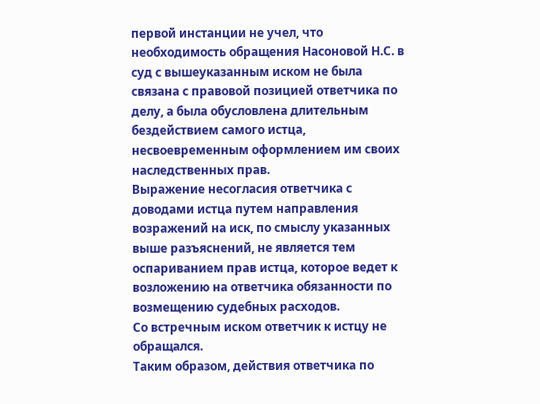первой инстанции не учел, что необходимость обращения Насоновой Н.С. в суд с вышеуказанным иском не была связана с правовой позицией ответчика по делу, а была обусловлена длительным бездействием самого истца, несвоевременным оформлением им своих наследственных прав.
Выражение несогласия ответчика с доводами истца путем направления возражений на иск, по смыслу указанных выше разъяснений, не является тем оспариванием прав истца, которое ведет к возложению на ответчика обязанности по возмещению судебных расходов.
Со встречным иском ответчик к истцу не обращался.
Таким образом, действия ответчика по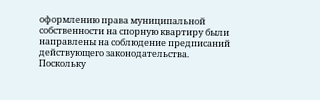оформлению права муниципальной собственности на спорную квартиру были направлены на соблюдение предписаний действующего законодательства.
Поскольку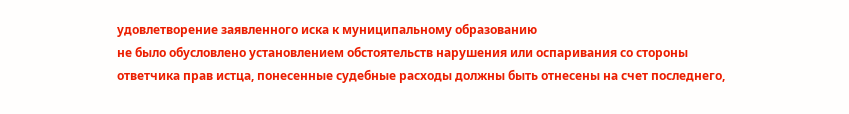удовлетворение заявленного иска к муниципальному образованию
не было обусловлено установлением обстоятельств нарушения или оспаривания со стороны ответчика прав истца, понесенные судебные расходы должны быть отнесены на счет последнего,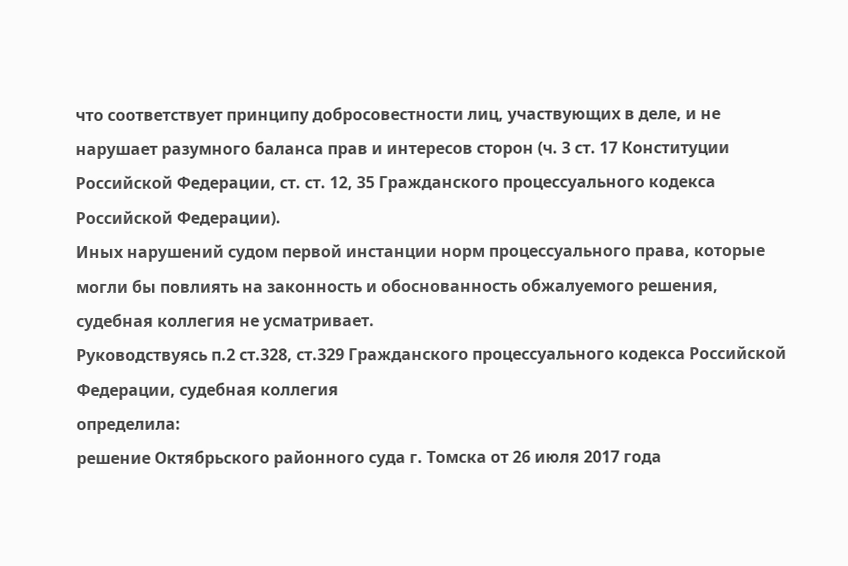что соответствует принципу добросовестности лиц, участвующих в деле, и не нарушает разумного баланса прав и интересов сторон (ч. 3 ст. 17 Конституции Российской Федерации, ст. ст. 12, 35 Гражданского процессуального кодекса Российской Федерации).
Иных нарушений судом первой инстанции норм процессуального права, которые могли бы повлиять на законность и обоснованность обжалуемого решения, судебная коллегия не усматривает.
Руководствуясь п.2 ст.328, ст.329 Гражданского процессуального кодекса Российской Федерации, судебная коллегия
определила:
решение Октябрьского районного суда г. Томска от 26 июля 2017 года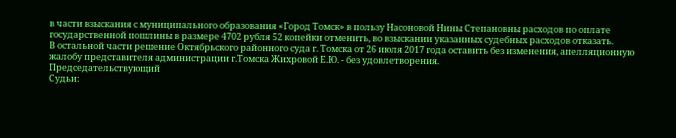в части взыскания с муниципального образования «Город Томск» в пользу Насоновой Нины Степановны расходов по оплате государственной пошлины в размере 4702 рубля 52 копейки отменить, во взыскании указанных судебных расходов отказать.
В остальной части решение Октябрьского районного суда г. Томска от 26 июля 2017 года оставить без изменения, апелляционную жалобу представителя администрации г.Томска Жихровой Е.Ю. - без удовлетворения.
Председательствующий
Судьи: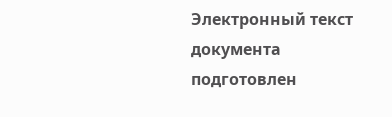Электронный текст документа
подготовлен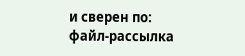и сверен по:
файл-рассылка